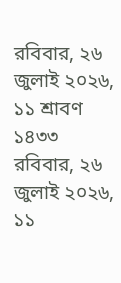রবিবার, ২৬ জুলাই ২০২৬, ১১ শ্রাবণ ১৪৩৩
রবিবার, ২৬ জুলাই ২০২৬, ১১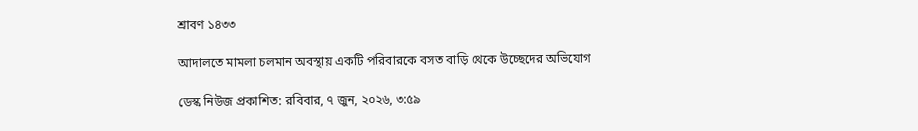শ্রাবণ ১৪৩৩

আদালতে মামলা চলমান অবস্থায় একটি পরিবারকে বসত বাড়ি থেকে উচ্ছেদের অভিযোগ

ডেস্ক নিউজ প্রকাশিত: রবিবার, ৭ জুন, ২০২৬, ৩:৫৯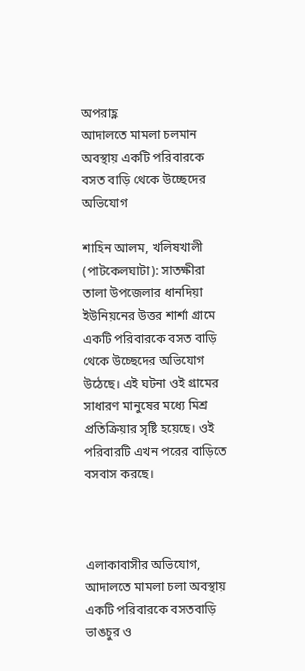অপরাহ্ণ
আদালতে মামলা চলমান অবস্থায় একটি পরিবারকে বসত বাড়ি থেকে উচ্ছেদের অভিযোগ

শাহিন আলম, খলিষখালী (পাটকেলঘাটা): সাতক্ষীরা তালা উপজেলার ধানদিয়া ইউনিয়নের উত্তর শার্শা গ্রামে একটি পরিবারকে বসত বাড়ি থেকে উচ্ছেদের অভিযোগ উঠেছে। এই ঘটনা ওই গ্রামের সাধারণ মানুষের মধ্যে মিশ্র প্রতিক্রিয়ার সৃষ্টি হয়েছে। ওই পরিবারটি এখন পরের বাড়িতে বসবাস করছে।



এলাকাবাসীর অভিযোগ, আদালতে মামলা চলা অবস্থায় একটি পরিবারকে বসতবাড়ি ভাঙচুর ও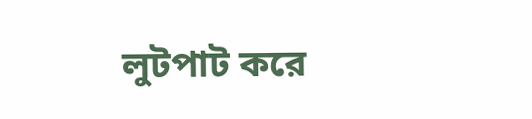লুটপাট করে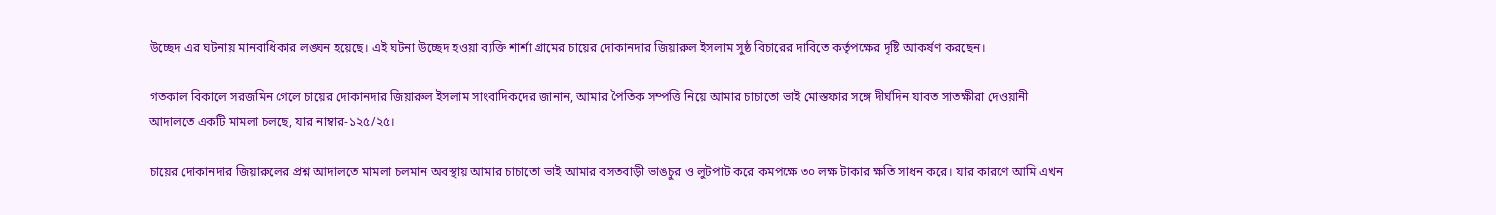উচ্ছেদ এর ঘটনায় মানবাধিকার লঙ্ঘন হয়েছে। এই ঘটনা উচ্ছেদ হওয়া ব্যক্তি শার্শা গ্রামের চায়ের দোকানদার জিয়ারুল ইসলাম সুষ্ঠ বিচারের দাবিতে কর্তৃপক্ষের দৃষ্টি আকর্ষণ করছেন।

গতকাল বিকালে সরজমিন গেলে চায়ের দোকানদার জিয়ারুল ইসলাম সাংবাদিকদের জানান, আমার পৈতিক সম্পত্তি নিয়ে আমার চাচাতো ভাই মোস্তফার সঙ্গে দীর্ঘদিন যাবত সাতক্ষীরা দেওয়ানী আদালতে একটি মামলা চলছে, যার নাম্বার-১২৫/২৫।

চায়ের দোকানদার জিয়ারুলের প্রশ্ন আদালতে মামলা চলমান অবস্থায় আমার চাচাতো ভাই আমার বসতবাড়ী ভাঙচুর ও লুটপাট করে কমপক্ষে ৩০ লক্ষ টাকার ক্ষতি সাধন করে। যার কারণে আমি এখন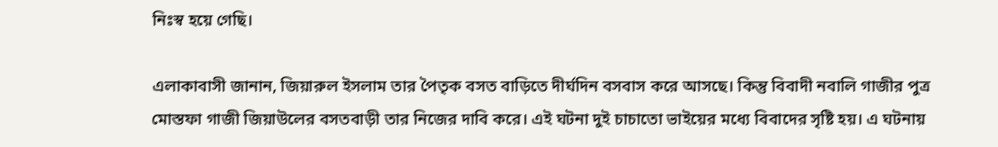নিঃস্ব হয়ে গেছি।

এলাকাবাসী জানান, জিয়ারুল ইসলাম তার পৈতৃক বসত বাড়িতে দীর্ঘদিন বসবাস করে আসছে। কিন্তু বিবাদী নবালি গাজীর পুত্র মোস্তফা গাজী জিয়াউলের বসতবাড়ী তার নিজের দাবি করে। এই ঘটনা দুই চাচাতো ভাইয়ের মধ্যে বিবাদের সৃষ্টি হয়। এ ঘটনায়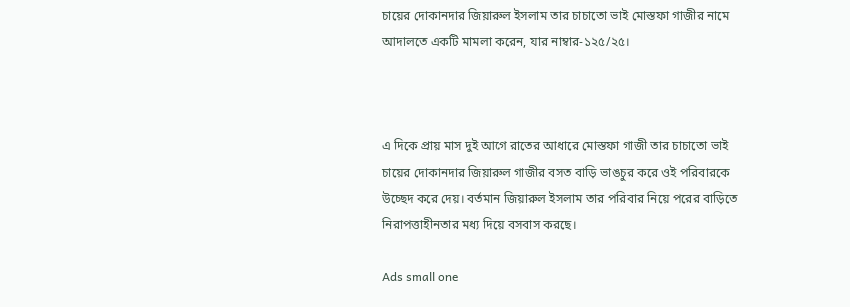চায়ের দোকানদার জিয়ারুল ইসলাম তার চাচাতো ভাই মোস্তফা গাজীর নামে আদালতে একটি মামলা করেন, যার নাম্বার-১২৫/২৫।



এ দিকে প্রায় মাস দুই আগে রাতের আধারে মোস্তফা গাজী তার চাচাতো ভাই চায়ের দোকানদার জিয়ারুল গাজীর বসত বাড়ি ভাঙচুর করে ওই পরিবারকে উচ্ছেদ করে দেয়। বর্তমান জিয়ারুল ইসলাম তার পরিবার নিয়ে পরের বাড়িতে নিরাপত্তাহীনতার মধ্য দিয়ে বসবাস করছে।

Ads small one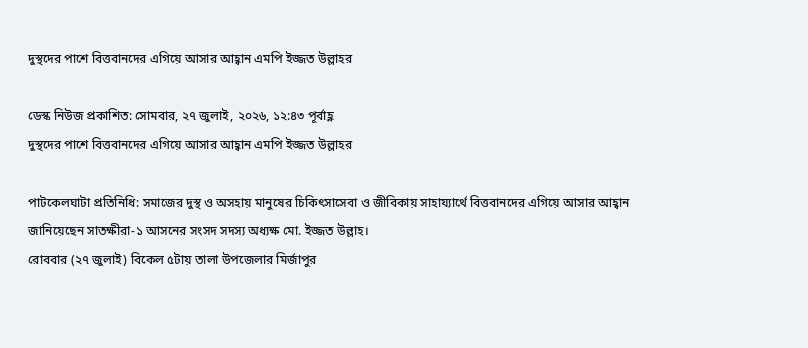দুস্থদের পাশে বিত্তবানদের এগিয়ে আসার আহ্বান এমপি ইজ্জত উল্লাহর

ডেস্ক নিউজ প্রকাশিত: সোমবার, ২৭ জুলাই, ২০২৬, ১২:৪৩ পূর্বাহ্ণ
দুস্থদের পাশে বিত্তবানদের এগিয়ে আসার আহ্বান এমপি ইজ্জত উল্লাহর

পাটকেলঘাটা প্রতিনিধি: সমাজের দুস্থ ও অসহায় মানুষের চিকিৎসাসেবা ও জীবিকায় সাহায্যার্থে বিত্তবানদের এগিয়ে আসার আহ্বান জানিয়েছেন সাতক্ষীরা-১ আসনের সংসদ সদস্য অধ্যক্ষ মো. ইজ্জত উল্লাহ।
রোববার (২৭ জুলাই) বিকেল ৫টায় তালা উপজেলার মির্জাপুর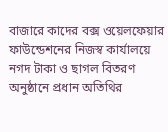বাজারে কাদের বক্স ওয়েলফেয়ার ফাউন্ডেশনের নিজস্ব কার্যালয়ে নগদ টাকা ও ছাগল বিতরণ অনুষ্ঠানে প্রধান অতিথির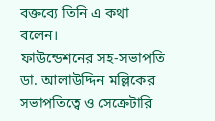বক্তব্যে তিনি এ কথা বলেন।
ফাউন্ডেশনের সহ-সভাপতি ডা. আলাউদ্দিন মল্লিকের সভাপতিত্বে ও সেক্রেটারি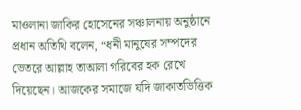মাওলানা জাকির হোসেনের সঞ্চালনায় অনুষ্ঠানে প্রধান অতিথি বলেন, “ধনী মানুষের সম্পদের ভেতরে আল্লাহ তাআলা গরিবের হক রেখে দিয়েছেন। আজকের সমাজে যদি জাকাতভিত্তিক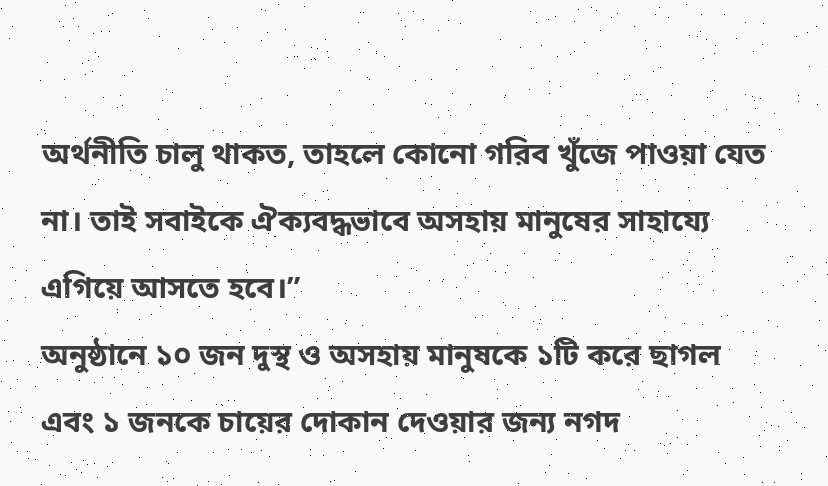অর্থনীতি চালু থাকত, তাহলে কোনো গরিব খুঁজে পাওয়া যেত না। তাই সবাইকে ঐক্যবদ্ধভাবে অসহায় মানুষের সাহায্যে এগিয়ে আসতে হবে।”
অনুষ্ঠানে ১০ জন দুস্থ ও অসহায় মানুষকে ১টি করে ছাগল এবং ১ জনকে চায়ের দোকান দেওয়ার জন্য নগদ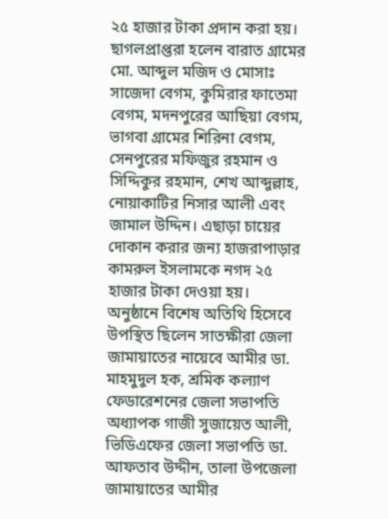২৫ হাজার টাকা প্রদান করা হয়। ছাগলপ্রাপ্তরা হলেন বারাত গ্রামের মো. আব্দুল মজিদ ও মোসাঃ সাজেদা বেগম, কুমিরার ফাতেমা বেগম, মদনপুরের আছিয়া বেগম, ভাগবা গ্রামের শিরিনা বেগম, সেনপুরের মফিজুর রহমান ও সিদ্দিকুর রহমান, শেখ আব্দুল্লাহ, নোয়াকাটির নিসার আলী এবং জামাল উদ্দিন। এছাড়া চায়ের দোকান করার জন্য হাজরাপাড়ার কামরুল ইসলামকে নগদ ২৫ হাজার টাকা দেওয়া হয়।
অনুষ্ঠানে বিশেষ অতিথি হিসেবে উপস্থিত ছিলেন সাতক্ষীরা জেলা জামায়াতের নায়েবে আমীর ডা. মাহমুদুল হক, শ্রমিক কল্যাণ ফেডারেশনের জেলা সভাপতি অধ্যাপক গাজী সুজায়েত আলী, ভিডিএফের জেলা সভাপতি ডা. আফতাব উদ্দীন, তালা উপজেলা জামায়াতের আমীর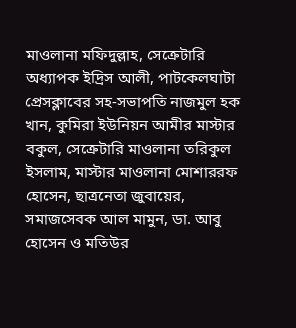মাওলানা মফিদুল্লাহ, সেক্রেটারি অধ্যাপক ইদ্রিস আলী, পাটকেলঘাটা প্রেসক্লাবের সহ-সভাপতি নাজমুল হক খান, কুমিরা ইউনিয়ন আমীর মাস্টার বকুল, সেক্রেটারি মাওলানা তরিকুল ইসলাম, মাস্টার মাওলানা মোশাররফ হোসেন, ছাত্রনেতা জুবায়ের, সমাজসেবক আল মামুন, ডা. আবু হোসেন ও মতিউর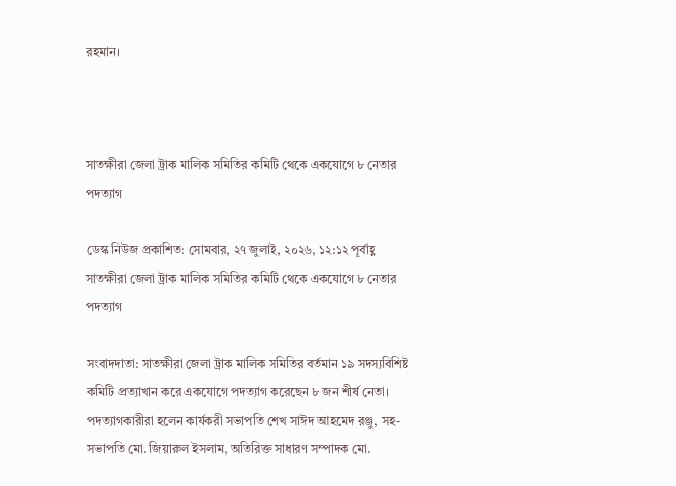রহমান।



সাতক্ষীরা জেলা ট্রাক মালিক সমিতির কমিটি থেকে একযোগে ৮ নেতার পদত্যাগ

ডেস্ক নিউজ প্রকাশিত: সোমবার, ২৭ জুলাই, ২০২৬, ১২:১২ পূর্বাহ্ণ
সাতক্ষীরা জেলা ট্রাক মালিক সমিতির কমিটি থেকে একযোগে ৮ নেতার পদত্যাগ

সংবাদদাতা: সাতক্ষীরা জেলা ট্রাক মালিক সমিতির বর্তমান ১৯ সদস্যবিশিষ্ট কমিটি প্রত্যাখান করে একযোগে পদত্যাগ করেছেন ৮ জন শীর্ষ নেতা। পদত্যাগকারীরা হলেন কার্যকরী সভাপতি শেখ সাঈদ আহমেদ রঞ্জু, সহ-সভাপতি মো. জিয়ারুল ইসলাম, অতিরিক্ত সাধারণ সম্পাদক মো.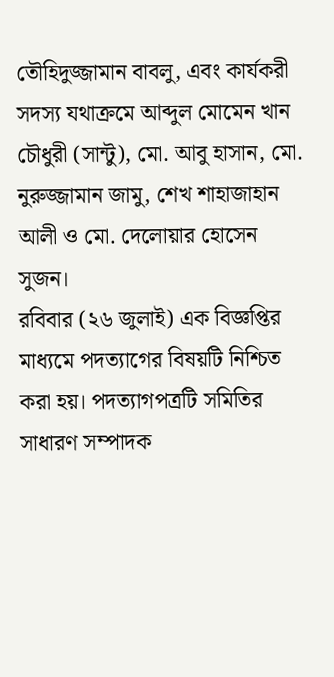তৌহিদুজ্জামান বাবলু, এবং কার্যকরী সদস্য যথাক্রমে আব্দুল মোমেন খান চৌধুরী (সান্টু), মো. আবু হাসান, মো. নুরুজ্জামান জামু, শেখ শাহাজাহান আলী ও মো. দেলোয়ার হোসেন সুজন।
রবিবার (২৬ জুলাই) এক বিজ্ঞপ্তির মাধ্যমে পদত্যাগের বিষয়টি নিশ্চিত করা হয়। পদত্যাগপত্রটি সমিতির সাধারণ সম্পাদক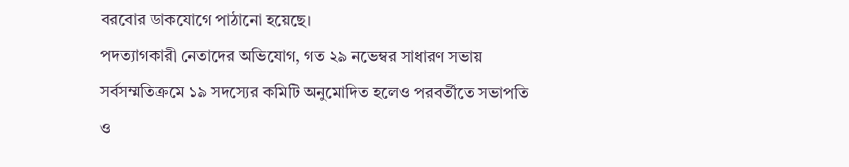বরবোর ডাকযোগে পাঠানো হয়েছে।
পদত্যাগকারী নেতাদের অভিযোগ, গত ২৯ নভেম্বর সাধারণ সভায় সর্বসম্মতিক্রমে ১৯ সদস্যের কমিটি অনুমোদিত হলেও পরবর্তীতে সভাপতি ও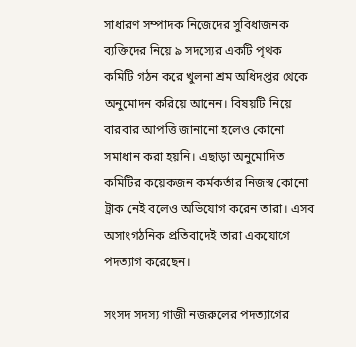সাধারণ সম্পাদক নিজেদের সুবিধাজনক ব্যক্তিদের নিয়ে ৯ সদস্যের একটি পৃথক কমিটি গঠন করে খুলনা শ্রম অধিদপ্তর থেকে অনুমোদন করিয়ে আনেন। বিষয়টি নিয়ে বারবার আপত্তি জানানো হলেও কোনো সমাধান করা হয়নি। এছাড়া অনুমোদিত কমিটির কয়েকজন কর্মকর্তার নিজস্ব কোনো ট্রাক নেই বলেও অভিযোগ করেন তারা। এসব অসাংগঠনিক প্রতিবাদেই তারা একযোগে পদত্যাগ করেছেন।

সংসদ সদস্য গাজী নজরুলের পদত্যাগের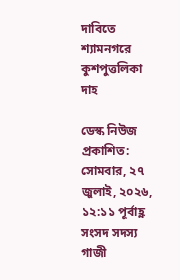দাবিতে শ্যামনগরে কুশপুত্তলিকা দাহ

ডেস্ক নিউজ প্রকাশিত: সোমবার, ২৭ জুলাই, ২০২৬, ১২:১১ পূর্বাহ্ণ
সংসদ সদস্য গাজী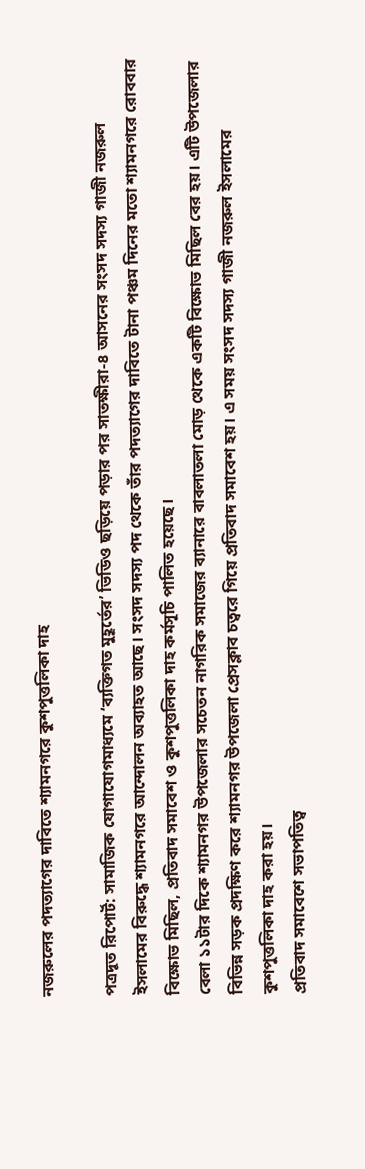নজরুলের পদত্যাগের দাবিতে শ্যামনগরে কুশপুত্তলিকা দাহ

পত্রদূত রিপোর্ট: সামাজিক যোগাযোগমাধ্যমে ‘ব্যক্তিগত মুহূর্তের’ ভিডিও ছড়িয়ে পড়ার পর সাতক্ষীরা-৪ আসনের সংসদ সদস্য গাজী নজরুল ইসলামের বিরুদ্ধে শ্যামনগরে আন্দোলন অব্যাহত আছে। সংসদ সদস্য পদ থেকে তাঁর পদত্যাগের দাবিতে টানা পঞ্চম দিনের মতো শ্যামনগরে রোববার বিক্ষোভ মিছিল, প্রতিবাদ সমাবেশ ও কুশপুত্তলিকা দাহ কর্মসূচি পালিত হয়েছে।
বেলা ১১টার দিকে শ্যামনগর উপজেলার সচেতন নাগরিক সমাজের ব্যানারে বাবলাতলা মোড় থেকে একটি বিক্ষোভ মিছিল বের হয়। এটি উপজেলার বিভিন্ন সড়ক প্রদক্ষিণ করে শ্যামনগর উপজেলা প্রেসক্লাব চত্বরে গিয়ে প্রতিবাদ সমাবেশ হয়। এ সময় সংসদ সদস্য গাজী নজরুল ইসলামের কুশপুত্তলিকা দাহ করা হয়।
প্রতিবাদ সমাবেশে সভাপতিত্ব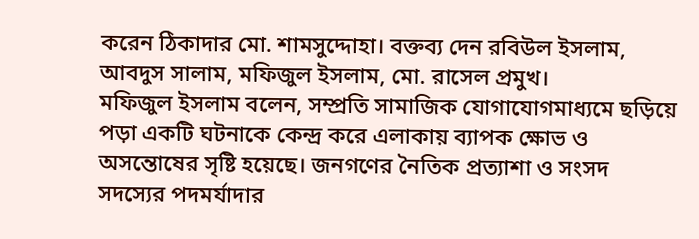করেন ঠিকাদার মো. শামসুদ্দোহা। বক্তব্য দেন রবিউল ইসলাম, আবদুস সালাম, মফিজুল ইসলাম, মো. রাসেল প্রমুখ।
মফিজুল ইসলাম বলেন, সম্প্রতি সামাজিক যোগাযোগমাধ্যমে ছড়িয়ে পড়া একটি ঘটনাকে কেন্দ্র করে এলাকায় ব্যাপক ক্ষোভ ও অসন্তোষের সৃষ্টি হয়েছে। জনগণের নৈতিক প্রত্যাশা ও সংসদ সদস্যের পদমর্যাদার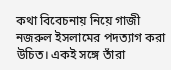কথা বিবেচনায় নিয়ে গাজী নজরুল ইসলামের পদত্যাগ করা উচিত। একই সঙ্গে তাঁরা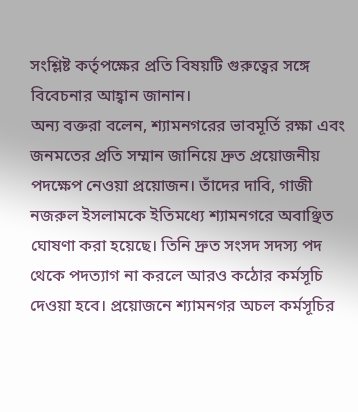সংশ্লিষ্ট কর্তৃপক্ষের প্রতি বিষয়টি গুরুত্বের সঙ্গে বিবেচনার আহ্বান জানান।
অন্য বক্তরা বলেন, শ্যামনগরের ভাবমূর্তি রক্ষা এবং জনমতের প্রতি সম্মান জানিয়ে দ্রুত প্রয়োজনীয় পদক্ষেপ নেওয়া প্রয়োজন। তাঁদের দাবি, গাজী নজরুল ইসলামকে ইতিমধ্যে শ্যামনগরে অবাঞ্ছিত ঘোষণা করা হয়েছে। তিনি দ্রুত সংসদ সদস্য পদ থেকে পদত্যাগ না করলে আরও কঠোর কর্মসূচি দেওয়া হবে। প্রয়োজনে শ্যামনগর অচল কর্মসূচির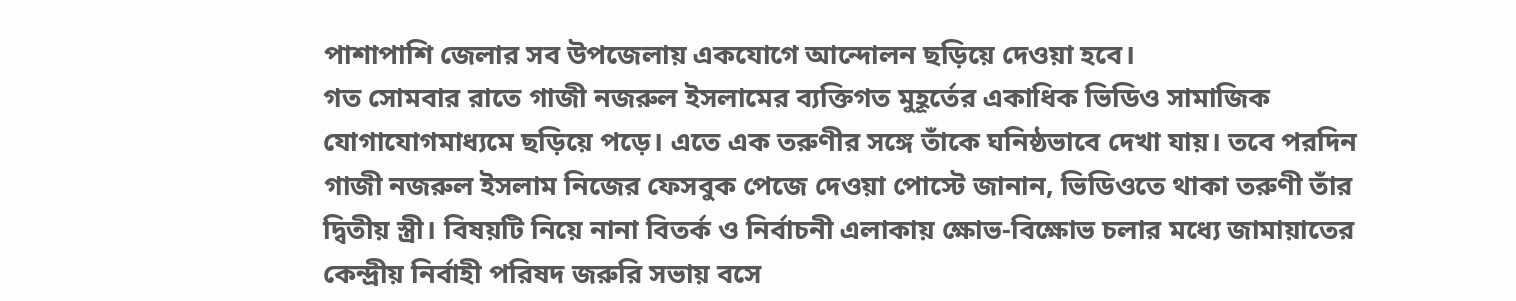পাশাপাশি জেলার সব উপজেলায় একযোগে আন্দোলন ছড়িয়ে দেওয়া হবে।
গত সোমবার রাতে গাজী নজরুল ইসলামের ব্যক্তিগত মুহূর্তের একাধিক ভিডিও সামাজিক যোগাযোগমাধ্যমে ছড়িয়ে পড়ে। এতে এক তরুণীর সঙ্গে তাঁকে ঘনিষ্ঠভাবে দেখা যায়। তবে পরদিন গাজী নজরুল ইসলাম নিজের ফেসবুক পেজে দেওয়া পোস্টে জানান, ভিডিওতে থাকা তরুণী তাঁর দ্বিতীয় স্ত্রী। বিষয়টি নিয়ে নানা বিতর্ক ও নির্বাচনী এলাকায় ক্ষোভ-বিক্ষোভ চলার মধ্যে জামায়াতের কেন্দ্রীয় নির্বাহী পরিষদ জরুরি সভায় বসে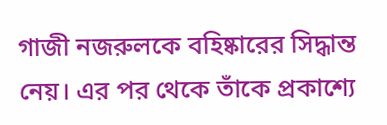গাজী নজরুলকে বহিষ্কারের সিদ্ধান্ত নেয়। এর পর থেকে তাঁকে প্রকাশ্যে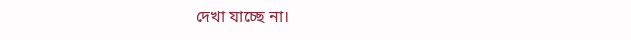দেখা যাচ্ছে না।